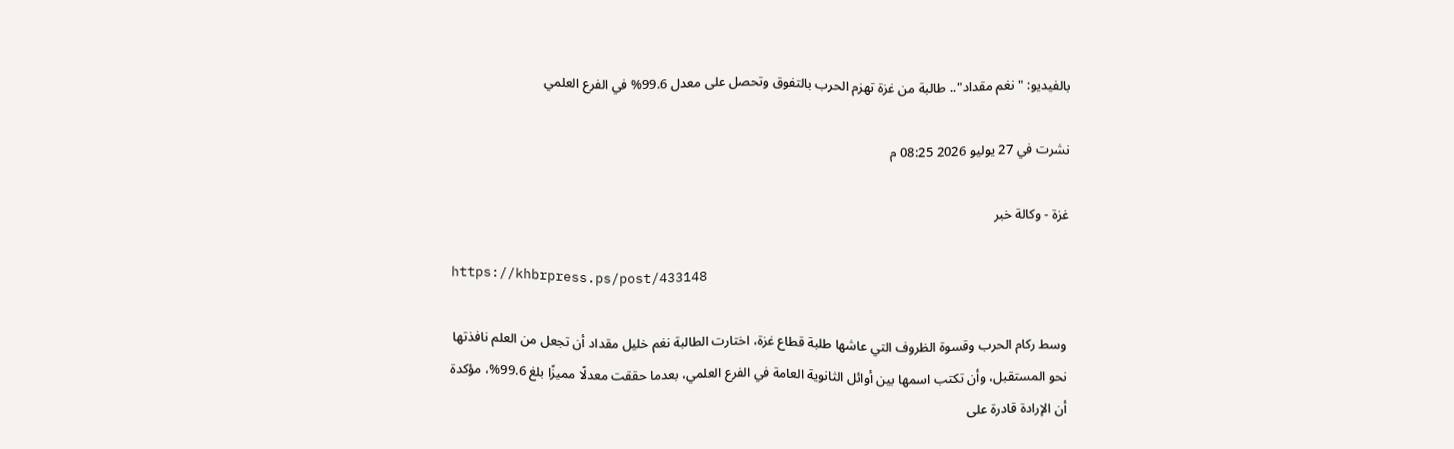بالفيديو: "نغم مقداد".. طالبة من غزة تهزم الحرب بالتفوق وتحصل على معدل 99.6% في الفرع العلمي

نشرت في 27 يوليو 2026 08:25 م

غزة - وكالة خبر

https://khbrpress.ps/post/433148

وسط ركام الحرب وقسوة الظروف التي عاشها طلبة قطاع غزة، اختارت الطالبة نغم خليل مقداد أن تجعل من العلم نافذتها نحو المستقبل، وأن تكتب اسمها بين أوائل الثانوية العامة في الفرع العلمي، بعدما حققت معدلًا مميزًا بلغ 99.6%، مؤكدة أن الإرادة قادرة على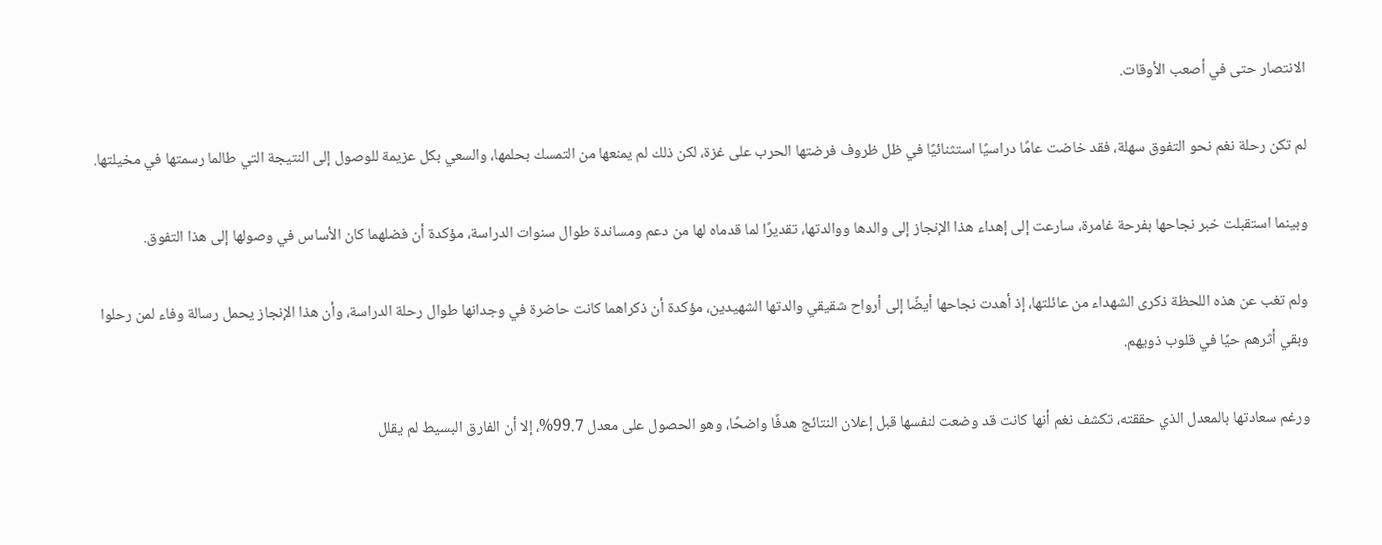الانتصار حتى في أصعب الأوقات.

لم تكن رحلة نغم نحو التفوق سهلة، فقد خاضت عامًا دراسيًا استثنائيًا في ظل ظروف فرضتها الحرب على غزة، لكن ذلك لم يمنعها من التمسك بحلمها، والسعي بكل عزيمة للوصول إلى النتيجة التي طالما رسمتها في مخيلتها.

وبينما استقبلت خبر نجاحها بفرحة غامرة، سارعت إلى إهداء هذا الإنجاز إلى والدها ووالدتها، تقديرًا لما قدماه لها من دعم ومساندة طوال سنوات الدراسة، مؤكدة أن فضلهما كان الأساس في وصولها إلى هذا التفوق.

ولم تغب عن هذه اللحظة ذكرى الشهداء من عائلتها، إذ أهدت نجاحها أيضًا إلى أرواح شقيقي والدتها الشهيدين، مؤكدة أن ذكراهما كانت حاضرة في وجدانها طوال رحلة الدراسة، وأن هذا الإنجاز يحمل رسالة وفاء لمن رحلوا وبقي أثرهم حيًا في قلوب ذويهم.

ورغم سعادتها بالمعدل الذي حققته، تكشف نغم أنها كانت قد وضعت لنفسها قبل إعلان النتائج هدفًا واضحًا، وهو الحصول على معدل 99.7%، إلا أن الفارق البسيط لم يقلل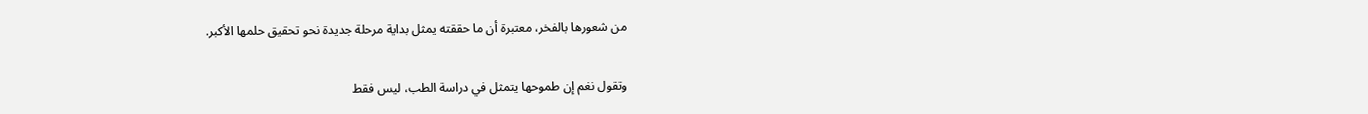من شعورها بالفخر، معتبرة أن ما حققته يمثل بداية مرحلة جديدة نحو تحقيق حلمها الأكبر.

وتقول نغم إن طموحها يتمثل في دراسة الطب، ليس فقط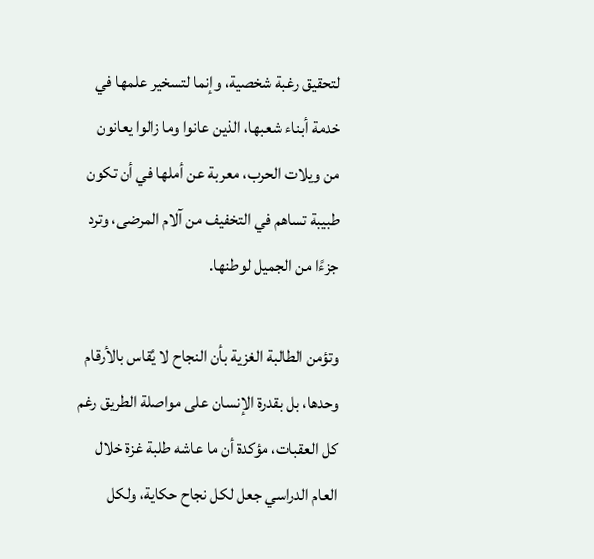لتحقيق رغبة شخصية، وإنما لتسخير علمها في خدمة أبناء شعبها، الذين عانوا وما زالوا يعانون من ويلات الحرب، معربة عن أملها في أن تكون طبيبة تساهم في التخفيف من آلام المرضى، وترد جزءًا من الجميل لوطنها.

وتؤمن الطالبة الغزية بأن النجاح لا يُقاس بالأرقام وحدها، بل بقدرة الإنسان على مواصلة الطريق رغم كل العقبات، مؤكدة أن ما عاشه طلبة غزة خلال العام الدراسي جعل لكل نجاح حكاية، ولكل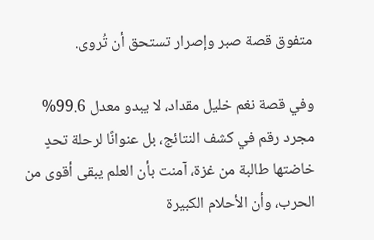متفوق قصة صبر وإصرار تستحق أن تُروى.

وفي قصة نغم خليل مقداد، لا يبدو معدل 99.6% مجرد رقم في كشف النتائج، بل عنوانًا لرحلة تحدٍ خاضتها طالبة من غزة، آمنت بأن العلم يبقى أقوى من الحرب، وأن الأحلام الكبيرة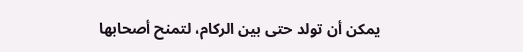يمكن أن تولد حتى بين الركام، لتمنح أصحابها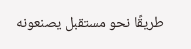طريقًا نحو مستقبل يصنعونه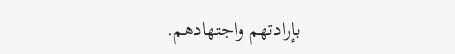بإرادتهم واجتهادهم.